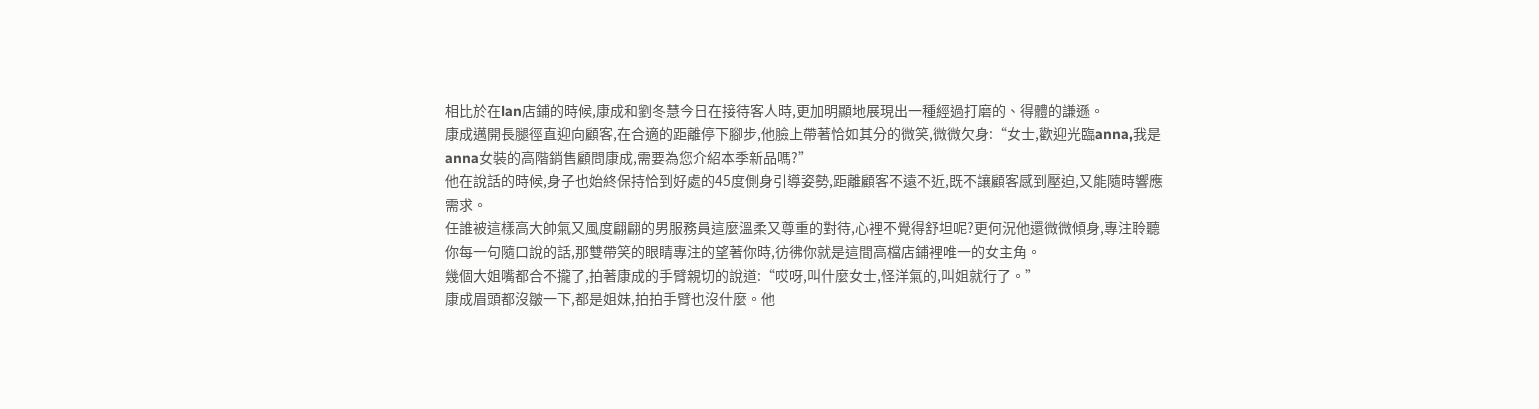相比於在lan店鋪的時候,康成和劉冬慧今日在接待客人時,更加明顯地展現出一種經過打磨的、得體的謙遜。
康成邁開長腿徑直迎向顧客,在合適的距離停下腳步,他臉上帶著恰如其分的微笑,微微欠身:“女士,歡迎光臨anna,我是anna女裝的高階銷售顧問康成,需要為您介紹本季新品嗎?”
他在說話的時候,身子也始終保持恰到好處的45度側身引導姿勢,距離顧客不遠不近,既不讓顧客感到壓迫,又能隨時響應需求。
任誰被這樣高大帥氣又風度翩翩的男服務員這麼溫柔又尊重的對待,心裡不覺得舒坦呢?更何況他還微微傾身,專注聆聽你每一句隨口說的話,那雙帶笑的眼睛專注的望著你時,彷彿你就是這間高檔店鋪裡唯一的女主角。
幾個大姐嘴都合不攏了,拍著康成的手臂親切的說道:“哎呀,叫什麼女士,怪洋氣的,叫姐就行了。”
康成眉頭都沒皺一下,都是姐妹,拍拍手臂也沒什麼。他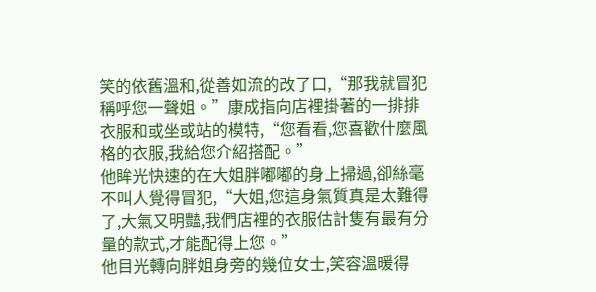笑的依舊溫和,從善如流的改了口,“那我就冒犯稱呼您一聲姐。”康成指向店裡掛著的一排排衣服和或坐或站的模特,“您看看,您喜歡什麼風格的衣服,我給您介紹搭配。”
他眸光快速的在大姐胖嘟嘟的身上掃過,卻絲毫不叫人覺得冒犯,“大姐,您這身氣質真是太難得了,大氣又明豔,我們店裡的衣服估計隻有最有分量的款式,才能配得上您。”
他目光轉向胖姐身旁的幾位女士,笑容溫暖得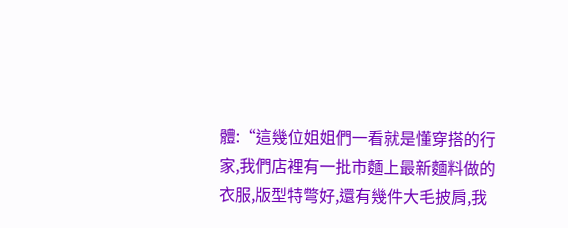體:“這幾位姐姐們一看就是懂穿搭的行家,我們店裡有一批市麵上最新麵料做的衣服,版型特彆好,還有幾件大毛披肩,我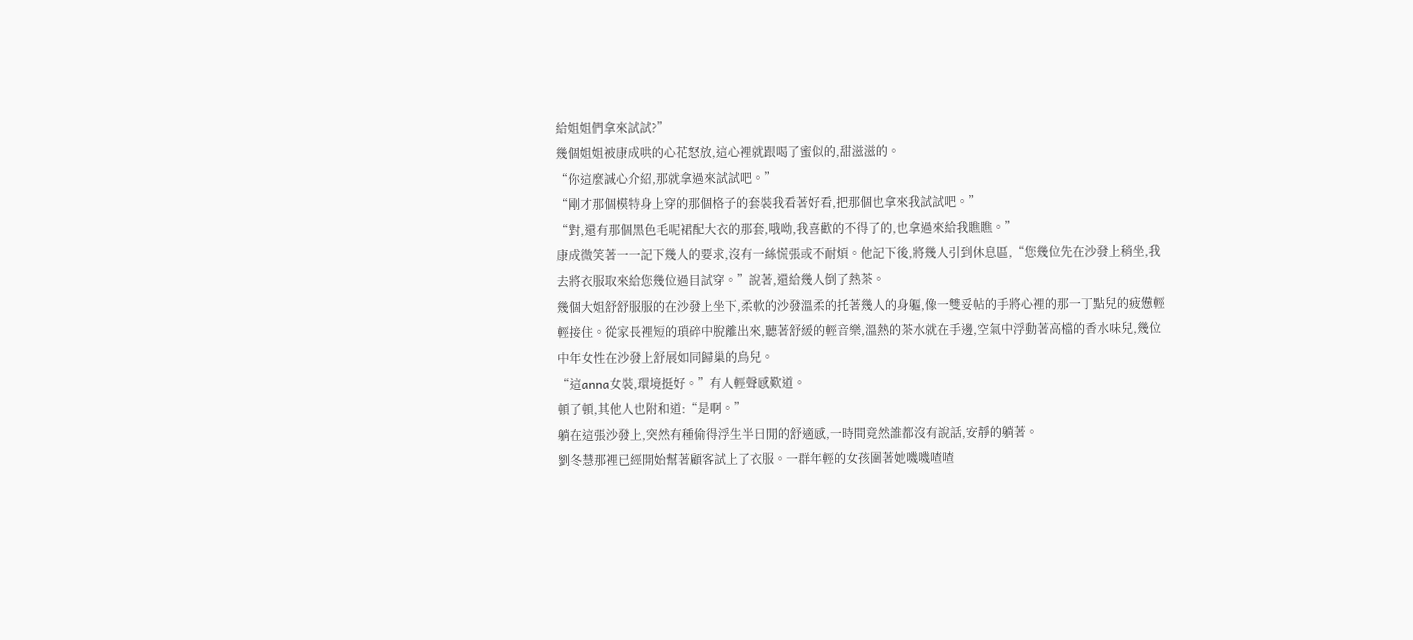給姐姐們拿來試試?”
幾個姐姐被康成哄的心花怒放,這心裡就跟喝了蜜似的,甜滋滋的。
“你這麼誠心介紹,那就拿過來試試吧。”
“剛才那個模特身上穿的那個格子的套裝我看著好看,把那個也拿來我試試吧。”
“對,還有那個黑色毛呢裙配大衣的那套,哦呦,我喜歡的不得了的,也拿過來給我瞧瞧。”
康成微笑著一一記下幾人的要求,沒有一絲慌張或不耐煩。他記下後,將幾人引到休息區,“您幾位先在沙發上稍坐,我去將衣服取來給您幾位過目試穿。”說著,還給幾人倒了熱茶。
幾個大姐舒舒服服的在沙發上坐下,柔軟的沙發溫柔的托著幾人的身軀,像一雙妥帖的手將心裡的那一丁點兒的疲憊輕輕接住。從家長裡短的瑣碎中脫離出來,聽著舒緩的輕音樂,溫熱的茶水就在手邊,空氣中浮動著高檔的香水味兒,幾位中年女性在沙發上舒展如同歸巢的鳥兒。
“這anna女裝,環境挺好。”有人輕聲感歎道。
頓了頓,其他人也附和道:“是啊。”
躺在這張沙發上,突然有種偷得浮生半日閒的舒適感,一時間竟然誰都沒有說話,安靜的躺著。
劉冬慧那裡已經開始幫著顧客試上了衣服。一群年輕的女孩圍著她嘰嘰喳喳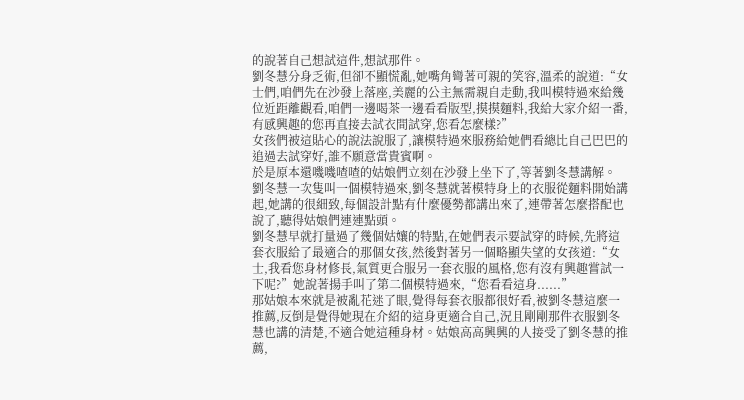的說著自己想試這件,想試那件。
劉冬慧分身乏術,但卻不顯慌亂,她嘴角彎著可親的笑容,溫柔的說道:“女士們,咱們先在沙發上落座,美麗的公主無需親自走動,我叫模特過來給幾位近距離觀看,咱們一邊喝茶一邊看看版型,摸摸麵料,我給大家介紹一番,有感興趣的您再直接去試衣間試穿,您看怎麼樣?”
女孩們被這貼心的說法說服了,讓模特過來服務給她們看總比自己巴巴的追過去試穿好,誰不願意當貴賓啊。
於是原本還嘰嘰喳喳的姑娘們立刻在沙發上坐下了,等著劉冬慧講解。
劉冬慧一次隻叫一個模特過來,劉冬慧就著模特身上的衣服從麵料開始講起,她講的很細致,每個設計點有什麼優勢都講出來了,連帶著怎麼搭配也說了,聽得姑娘們連連點頭。
劉冬慧早就打量過了幾個姑孃的特點,在她們表示要試穿的時候,先將這套衣服給了最適合的那個女孩,然後對著另一個略顯失望的女孩道:“女士,我看您身材修長,氣質更合服另一套衣服的風格,您有沒有興趣嘗試一下呢?”她說著揚手叫了第二個模特過來,“您看看這身......”
那姑娘本來就是被亂花迷了眼,覺得每套衣服都很好看,被劉冬慧這麼一推薦,反倒是覺得她現在介紹的這身更適合自己,況且剛剛那件衣服劉冬慧也講的清楚,不適合她這種身材。姑娘高高興興的人接受了劉冬慧的推薦,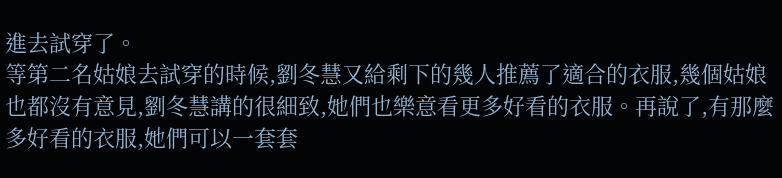進去試穿了。
等第二名姑娘去試穿的時候,劉冬慧又給剩下的幾人推薦了適合的衣服,幾個姑娘也都沒有意見,劉冬慧講的很細致,她們也樂意看更多好看的衣服。再說了,有那麼多好看的衣服,她們可以一套套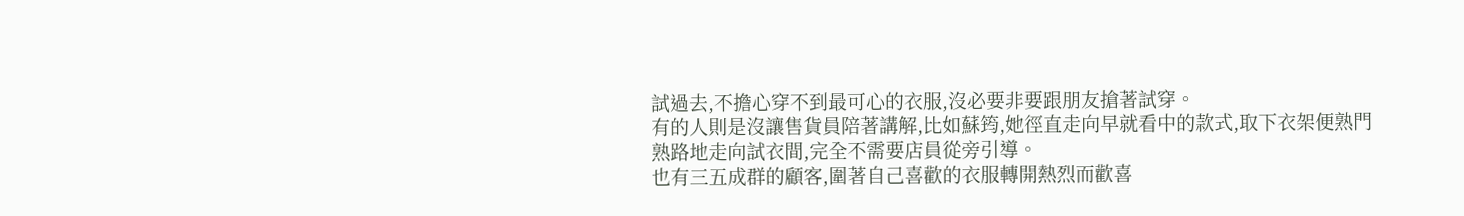試過去,不擔心穿不到最可心的衣服,沒必要非要跟朋友搶著試穿。
有的人則是沒讓售貨員陪著講解,比如蘇筠,她徑直走向早就看中的款式,取下衣架便熟門熟路地走向試衣間,完全不需要店員從旁引導。
也有三五成群的顧客,圍著自己喜歡的衣服轉開熱烈而歡喜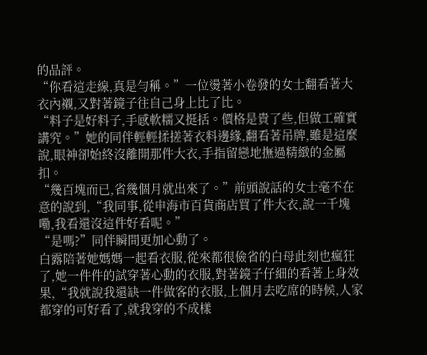的品評。
“你看這走線,真是勻稱。”一位燙著小卷發的女士翻看著大衣內襯,又對著鏡子往自己身上比了比。
“料子是好料子,手感軟糯又挺括。價格是貴了些,但做工確實講究。”她的同伴輕輕揉搓著衣料邊緣,翻看著吊牌,雖是這麼說,眼神卻始終沒離開那件大衣,手指留戀地撫過精緻的金屬扣。
“幾百塊而已,省幾個月就出來了。”前頭說話的女士毫不在意的說到,“我同事,從申海市百貨商店買了件大衣,說一千塊嘞,我看還沒這件好看呢。”
“是嗎?”同伴瞬間更加心動了。
白露陪著她媽媽一起看衣服,從來都很儉省的白母此刻也瘋狂了,她一件件的試穿著心動的衣服,對著鏡子仔細的看著上身效果,“我就說我還缺一件做客的衣服,上個月去吃席的時候,人家都穿的可好看了,就我穿的不成樣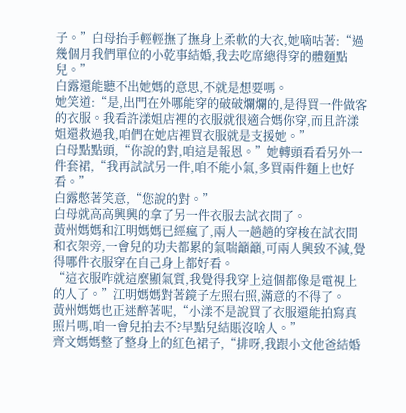子。”白母抬手輕輕撫了撫身上柔軟的大衣,她嘀咕著:“過幾個月我們單位的小乾事結婚,我去吃席總得穿的體麵點兒。”
白露還能聽不出她媽的意思,不就是想要嗎。
她笑道:“是,出門在外哪能穿的破破爛爛的,是得買一件做客的衣服。我看許漾姐店裡的衣服就很適合媽你穿,而且許漾姐還救過我,咱們在她店裡買衣服就是支援她。”
白母點點頭,“你說的對,咱這是報恩。”她轉頭看看另外一件套裙,“我再試試另一件,咱不能小氣,多買兩件麵上也好看。”
白露憋著笑意,“您說的對。”
白母就高高興興的拿了另一件衣服去試衣間了。
黃州媽媽和江明媽媽已經瘋了,兩人一趟趟的穿梭在試衣間和衣架旁,一會兒的功夫都累的氣喘籲籲,可兩人興致不減,覺得哪件衣服穿在自己身上都好看。
“這衣服咋就這麼顯氣質,我覺得我穿上這個都像是電視上的人了。”江明媽媽對著鏡子左照右照,滿意的不得了。
黃州媽媽也正迷醉著呢,“小漾不是說買了衣服還能拍寫真照片嗎,咱一會兒拍去不?早點兒結賬沒啥人。”
齊文媽媽整了整身上的紅色裙子,“排呀,我跟小文他爸結婚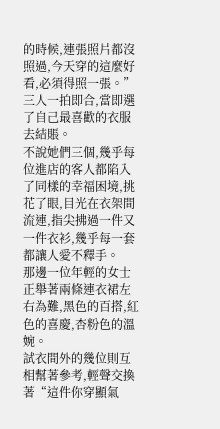的時候,連張照片都沒照過,今天穿的這麼好看,必須得照一張。”
三人一拍即合,當即選了自己最喜歡的衣服去結賬。
不說她們三個,幾乎每位進店的客人都陷入了同樣的幸福困境,挑花了眼,目光在衣架間流連,指尖拂過一件又一件衣衫,幾乎每一套都讓人愛不釋手。
那邊一位年輕的女士正舉著兩條連衣裙左右為難,黑色的百搭,紅色的喜慶,杏粉色的溫婉。
試衣間外的幾位則互相幫著參考,輕聲交換著“這件你穿顯氣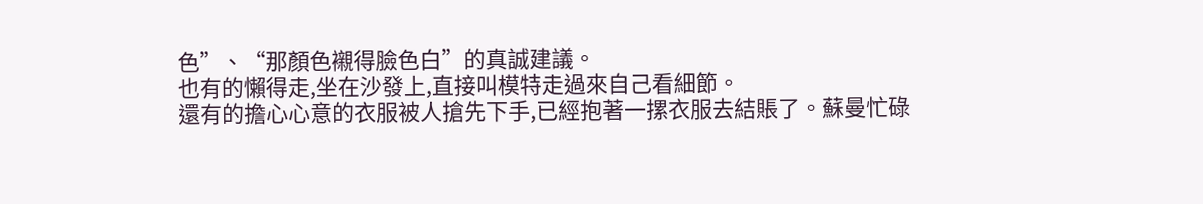色”、“那顏色襯得臉色白”的真誠建議。
也有的懶得走,坐在沙發上,直接叫模特走過來自己看細節。
還有的擔心心意的衣服被人搶先下手,已經抱著一摞衣服去結賬了。蘇曼忙碌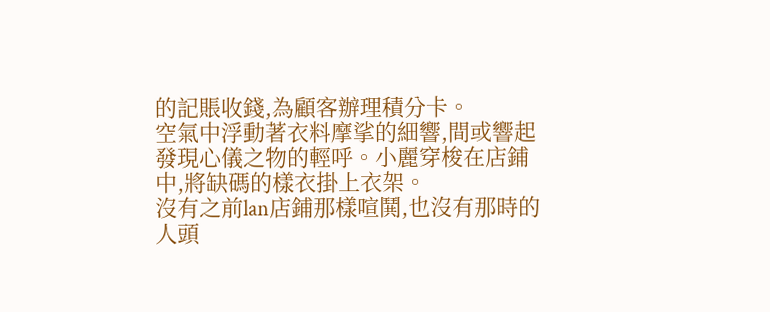的記賬收錢,為顧客辦理積分卡。
空氣中浮動著衣料摩挲的細響,間或響起發現心儀之物的輕呼。小麗穿梭在店鋪中,將缺碼的樣衣掛上衣架。
沒有之前lan店鋪那樣喧鬨,也沒有那時的人頭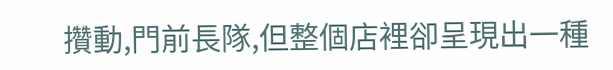攢動,門前長隊,但整個店裡卻呈現出一種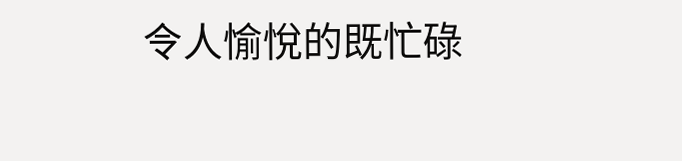令人愉悅的既忙碌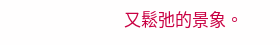又鬆弛的景象。